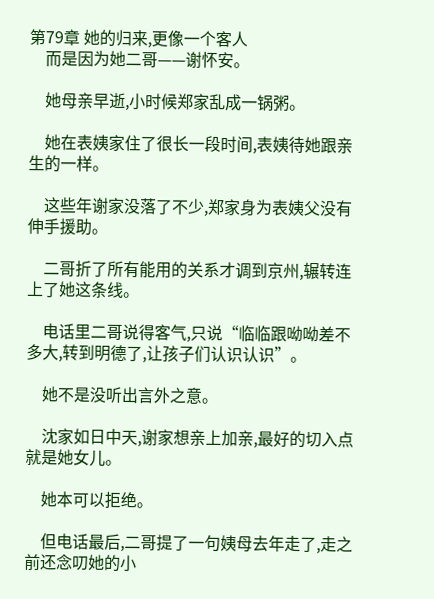第79章 她的归来,更像一个客人
    而是因为她二哥——谢怀安。

    她母亲早逝,小时候郑家乱成一锅粥。

    她在表姨家住了很长一段时间,表姨待她跟亲生的一样。

    这些年谢家没落了不少,郑家身为表姨父没有伸手援助。

    二哥折了所有能用的关系才调到京州,辗转连上了她这条线。

    电话里二哥说得客气,只说“临临跟呦呦差不多大,转到明德了,让孩子们认识认识”。

    她不是没听出言外之意。

    沈家如日中天,谢家想亲上加亲,最好的切入点就是她女儿。

    她本可以拒绝。

    但电话最后,二哥提了一句姨母去年走了,走之前还念叨她的小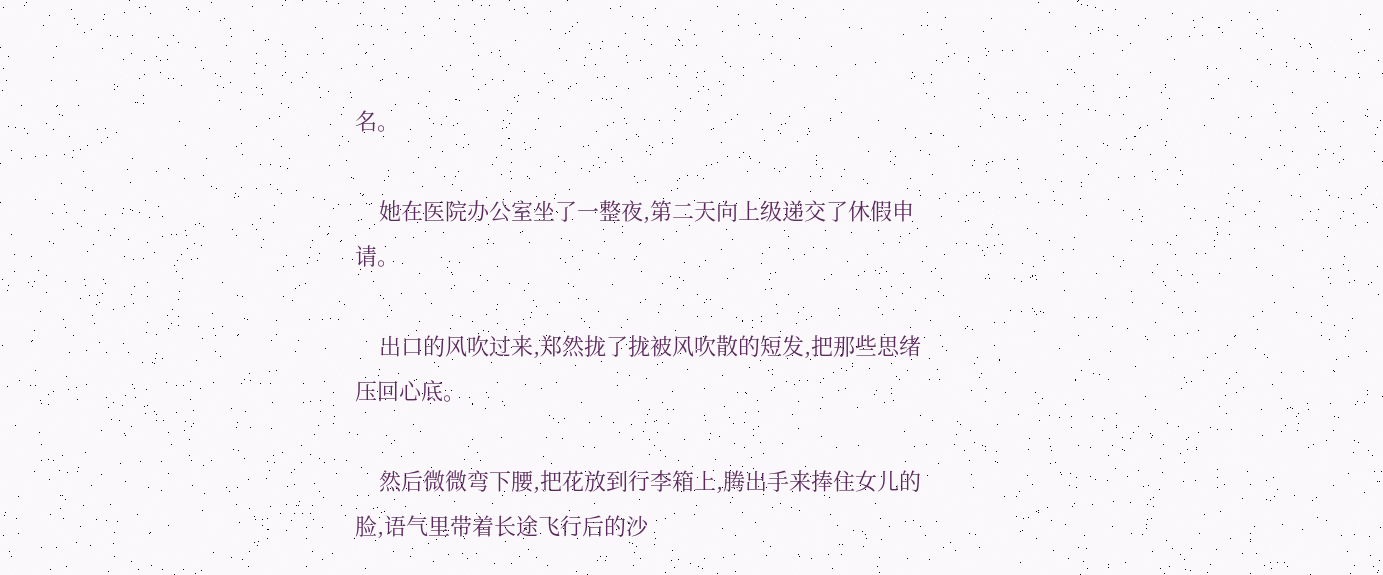名。

    她在医院办公室坐了一整夜,第二天向上级递交了休假申请。

    出口的风吹过来,郑然拢了拢被风吹散的短发,把那些思绪压回心底。

    然后微微弯下腰,把花放到行李箱上,腾出手来捧住女儿的脸,语气里带着长途飞行后的沙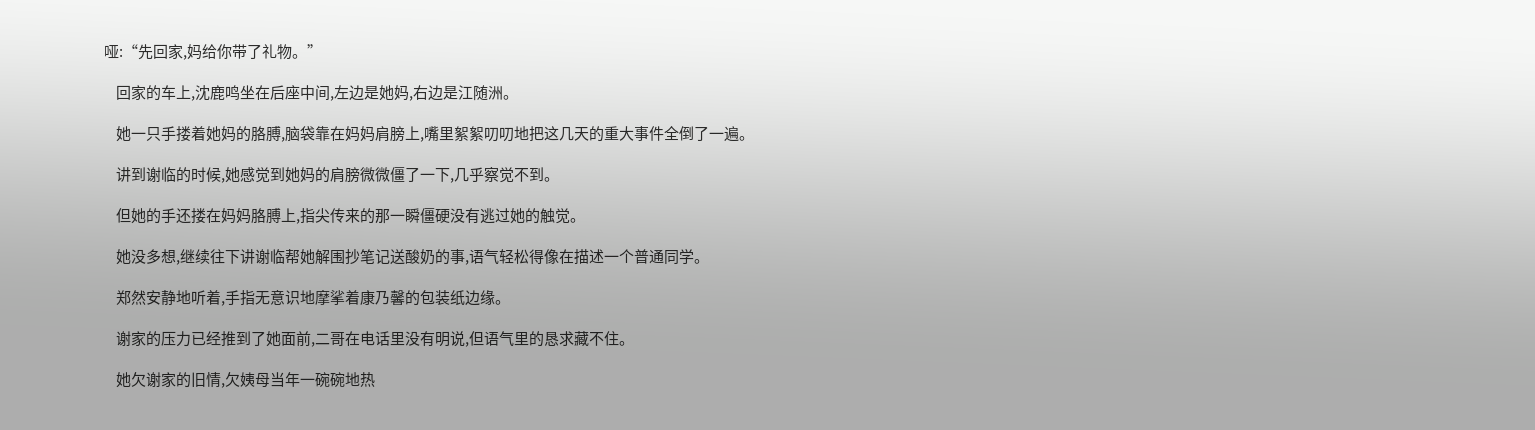哑:“先回家,妈给你带了礼物。”

    回家的车上,沈鹿鸣坐在后座中间,左边是她妈,右边是江随洲。

    她一只手搂着她妈的胳膊,脑袋靠在妈妈肩膀上,嘴里絮絮叨叨地把这几天的重大事件全倒了一遍。

    讲到谢临的时候,她感觉到她妈的肩膀微微僵了一下,几乎察觉不到。

    但她的手还搂在妈妈胳膊上,指尖传来的那一瞬僵硬没有逃过她的触觉。

    她没多想,继续往下讲谢临帮她解围抄笔记送酸奶的事,语气轻松得像在描述一个普通同学。

    郑然安静地听着,手指无意识地摩挲着康乃馨的包装纸边缘。

    谢家的压力已经推到了她面前,二哥在电话里没有明说,但语气里的恳求藏不住。

    她欠谢家的旧情,欠姨母当年一碗碗地热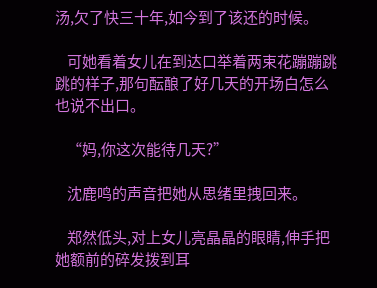汤,欠了快三十年,如今到了该还的时候。

    可她看着女儿在到达口举着两束花蹦蹦跳跳的样子,那句酝酿了好几天的开场白怎么也说不出口。

    “妈,你这次能待几天?”

    沈鹿鸣的声音把她从思绪里拽回来。

    郑然低头,对上女儿亮晶晶的眼睛,伸手把她额前的碎发拨到耳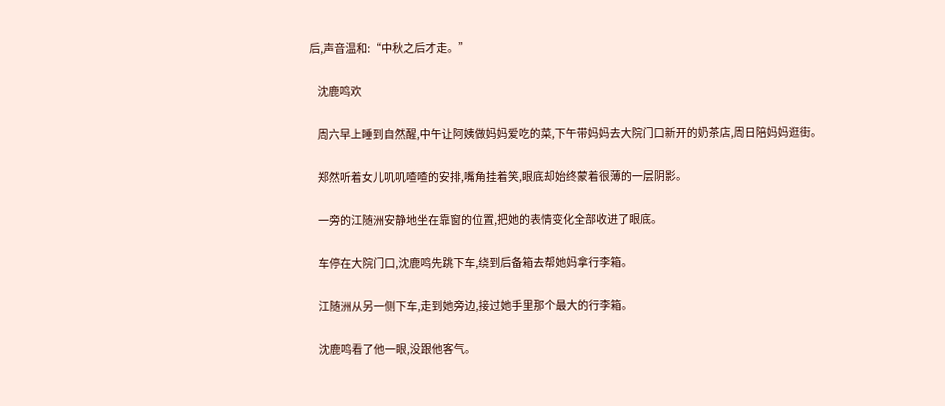后,声音温和:“中秋之后才走。”

    沈鹿鸣欢

    周六早上睡到自然醒,中午让阿姨做妈妈爱吃的菜,下午带妈妈去大院门口新开的奶茶店,周日陪妈妈逛街。

    郑然听着女儿叽叽喳喳的安排,嘴角挂着笑,眼底却始终蒙着很薄的一层阴影。

    一旁的江随洲安静地坐在靠窗的位置,把她的表情变化全部收进了眼底。

    车停在大院门口,沈鹿鸣先跳下车,绕到后备箱去帮她妈拿行李箱。

    江随洲从另一侧下车,走到她旁边,接过她手里那个最大的行李箱。

    沈鹿鸣看了他一眼,没跟他客气。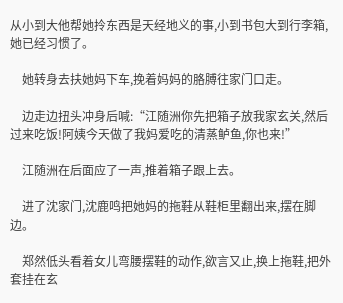从小到大他帮她拎东西是天经地义的事,小到书包大到行李箱,她已经习惯了。

    她转身去扶她妈下车,挽着妈妈的胳膊往家门口走。

    边走边扭头冲身后喊:“江随洲你先把箱子放我家玄关,然后过来吃饭!阿姨今天做了我妈爱吃的清蒸鲈鱼,你也来!”

    江随洲在后面应了一声,推着箱子跟上去。

    进了沈家门,沈鹿鸣把她妈的拖鞋从鞋柜里翻出来,摆在脚边。

    郑然低头看着女儿弯腰摆鞋的动作,欲言又止,换上拖鞋,把外套挂在玄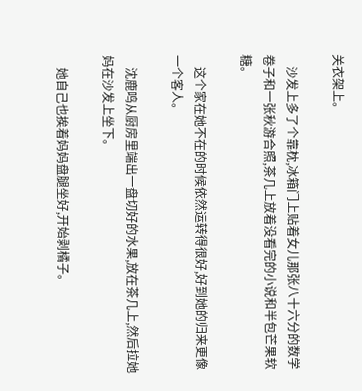关衣架上。

    沙发上多了个靠枕,冰箱门上贴着女儿那张八十六分的数学卷子和一张秋游合照,茶几上放着没看完的小说和半包芒果软糖。

    这个家在她不在的时候依然运转得很好,好到她的归来更像一个客人。

    沈鹿鸣从厨房里端出一盘切好的水果,放在茶几上,然后拉她妈在沙发上坐下。

    她自己也挨着妈妈盘腿坐好,开始剥橘子。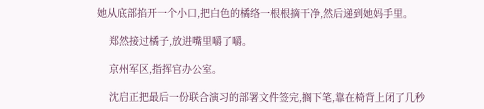她从底部掐开一个小口,把白色的橘络一根根摘干净,然后递到她妈手里。

    郑然接过橘子,放进嘴里嚼了嚼。

    京州军区,指挥官办公室。

    沈启正把最后一份联合演习的部署文件签完,搁下笔,靠在椅背上闭了几秒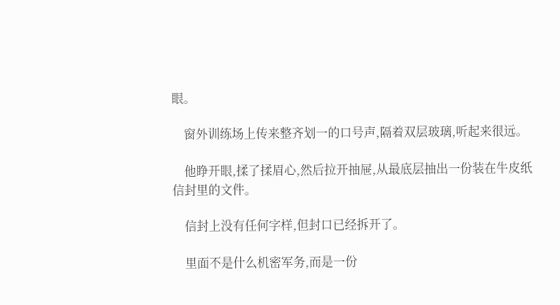眼。

    窗外训练场上传来整齐划一的口号声,隔着双层玻璃,听起来很远。

    他睁开眼,揉了揉眉心,然后拉开抽屉,从最底层抽出一份装在牛皮纸信封里的文件。

    信封上没有任何字样,但封口已经拆开了。

    里面不是什么机密军务,而是一份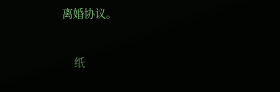离婚协议。

    纸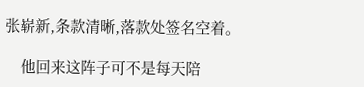张崭新,条款清晰,落款处签名空着。

    他回来这阵子可不是每天陪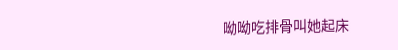呦呦吃排骨叫她起床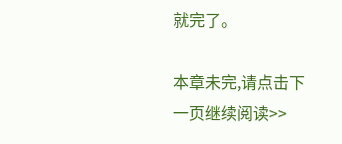就完了。

本章未完,请点击下一页继续阅读>>